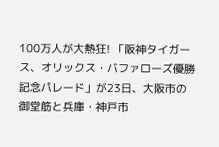100万人が大熱狂! 「阪神タイガース、オリックス・バファローズ優勝記念パレード」が23日、大阪市の御堂筋と兵庫・神戸市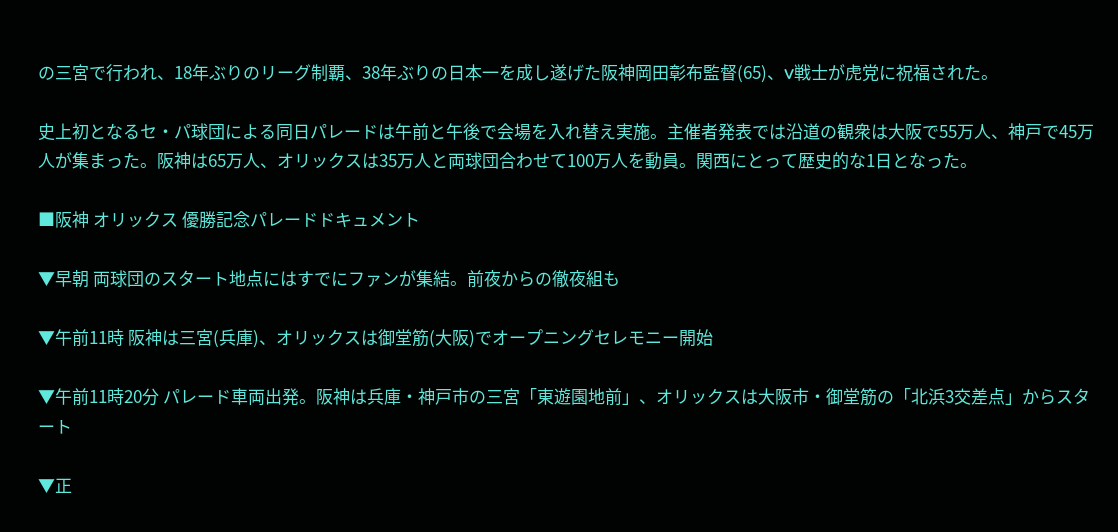の三宮で行われ、18年ぶりのリーグ制覇、38年ぶりの日本一を成し遂げた阪神岡田彰布監督(65)、V戦士が虎党に祝福された。

史上初となるセ・パ球団による同日パレードは午前と午後で会場を入れ替え実施。主催者発表では沿道の観衆は大阪で55万人、神戸で45万人が集まった。阪神は65万人、オリックスは35万人と両球団合わせて100万人を動員。関西にとって歴史的な1日となった。

■阪神 オリックス 優勝記念パレードドキュメント

▼早朝 両球団のスタート地点にはすでにファンが集結。前夜からの徹夜組も

▼午前11時 阪神は三宮(兵庫)、オリックスは御堂筋(大阪)でオープニングセレモニー開始

▼午前11時20分 パレード車両出発。阪神は兵庫・神戸市の三宮「東遊園地前」、オリックスは大阪市・御堂筋の「北浜3交差点」からスタート

▼正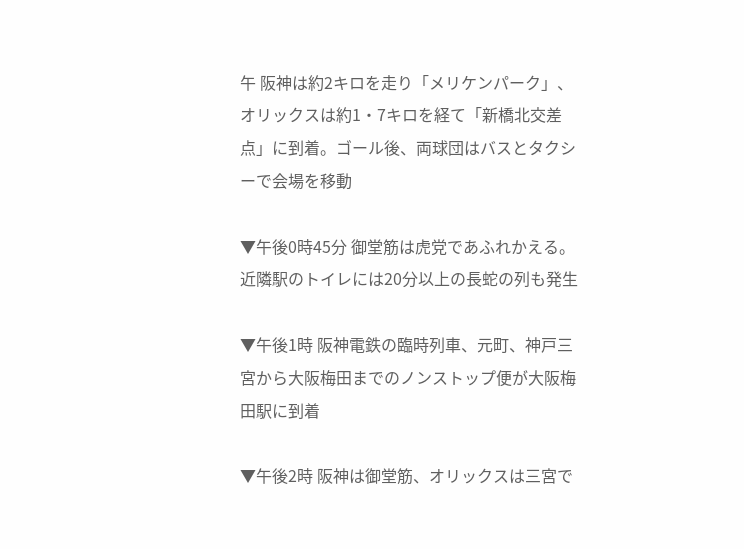午 阪神は約2キロを走り「メリケンパーク」、オリックスは約1・7キロを経て「新橋北交差点」に到着。ゴール後、両球団はバスとタクシーで会場を移動

▼午後0時45分 御堂筋は虎党であふれかえる。近隣駅のトイレには20分以上の長蛇の列も発生

▼午後1時 阪神電鉄の臨時列車、元町、神戸三宮から大阪梅田までのノンストップ便が大阪梅田駅に到着

▼午後2時 阪神は御堂筋、オリックスは三宮で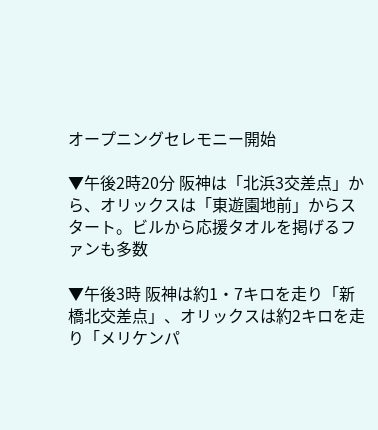オープニングセレモニー開始

▼午後2時20分 阪神は「北浜3交差点」から、オリックスは「東遊園地前」からスタート。ビルから応援タオルを掲げるファンも多数

▼午後3時 阪神は約1・7キロを走り「新橋北交差点」、オリックスは約2キロを走り「メリケンパ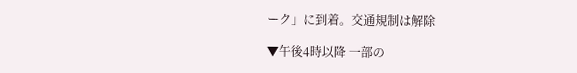ーク」に到着。交通規制は解除

▼午後4時以降 一部の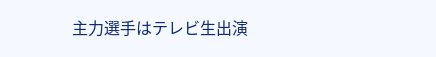主力選手はテレビ生出演